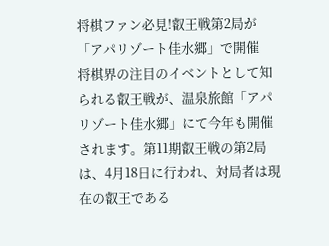将棋ファン必見!叡王戦第2局が「アパリゾート佳水郷」で開催
将棋界の注目のイベントとして知られる叡王戦が、温泉旅館「アパリゾート佳水郷」にて今年も開催されます。第11期叡王戦の第2局は、4月18日に行われ、対局者は現在の叡王である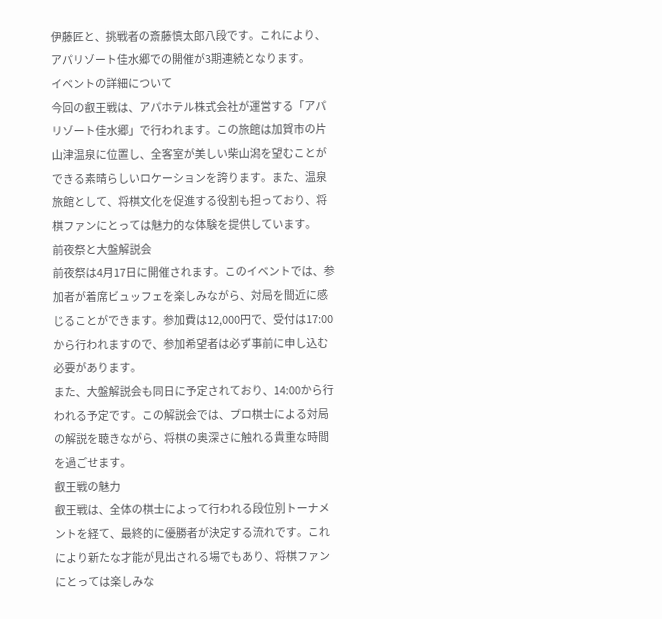伊藤匠と、挑戦者の斎藤慎太郎八段です。これにより、アパリゾート佳水郷での開催が3期連続となります。
イベントの詳細について
今回の叡王戦は、アパホテル株式会社が運営する「アパリゾート佳水郷」で行われます。この旅館は加賀市の片山津温泉に位置し、全客室が美しい柴山潟を望むことができる素晴らしいロケーションを誇ります。また、温泉旅館として、将棋文化を促進する役割も担っており、将棋ファンにとっては魅力的な体験を提供しています。
前夜祭と大盤解説会
前夜祭は4月17日に開催されます。このイベントでは、参加者が着席ビュッフェを楽しみながら、対局を間近に感じることができます。参加費は12,000円で、受付は17:00から行われますので、参加希望者は必ず事前に申し込む必要があります。
また、大盤解説会も同日に予定されており、14:00から行われる予定です。この解説会では、プロ棋士による対局の解説を聴きながら、将棋の奥深さに触れる貴重な時間を過ごせます。
叡王戦の魅力
叡王戦は、全体の棋士によって行われる段位別トーナメントを経て、最終的に優勝者が決定する流れです。これにより新たな才能が見出される場でもあり、将棋ファンにとっては楽しみな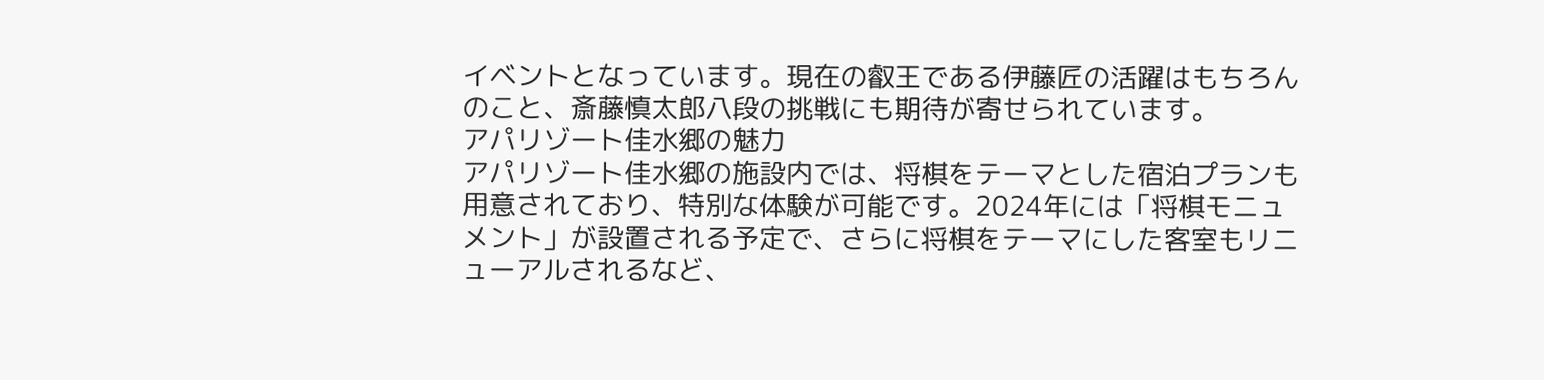イベントとなっています。現在の叡王である伊藤匠の活躍はもちろんのこと、斎藤慎太郎八段の挑戦にも期待が寄せられています。
アパリゾート佳水郷の魅力
アパリゾート佳水郷の施設内では、将棋をテーマとした宿泊プランも用意されており、特別な体験が可能です。2024年には「将棋モニュメント」が設置される予定で、さらに将棋をテーマにした客室もリニューアルされるなど、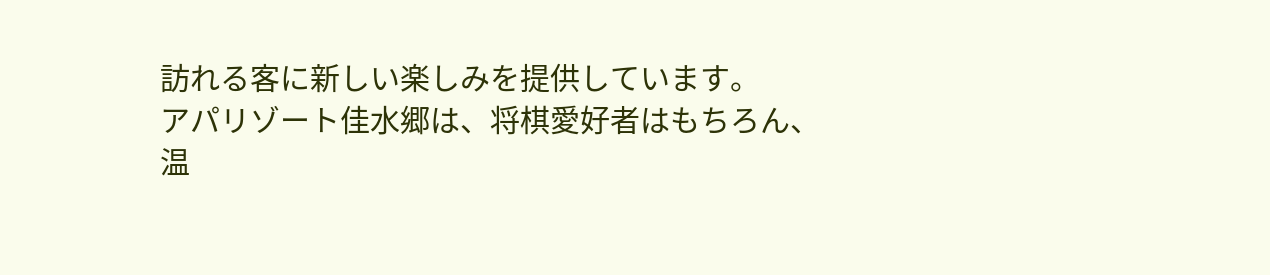訪れる客に新しい楽しみを提供しています。
アパリゾート佳水郷は、将棋愛好者はもちろん、温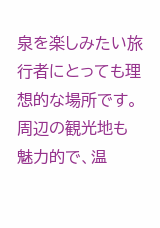泉を楽しみたい旅行者にとっても理想的な場所です。周辺の観光地も魅力的で、温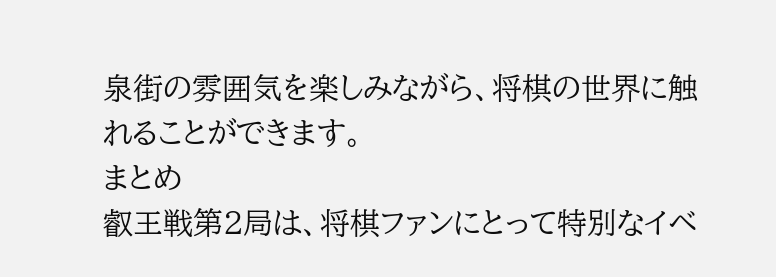泉街の雰囲気を楽しみながら、将棋の世界に触れることができます。
まとめ
叡王戦第2局は、将棋ファンにとって特別なイベ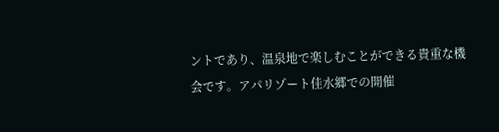ントであり、温泉地で楽しむことができる貴重な機会です。アパリゾート佳水郷での開催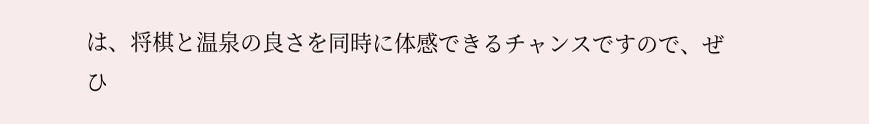は、将棋と温泉の良さを同時に体感できるチャンスですので、ぜひ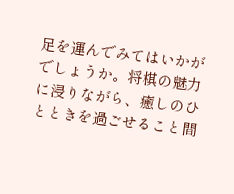足を運んでみてはいかがでしょうか。将棋の魅力に浸りながら、癒しのひとときを過ごせること間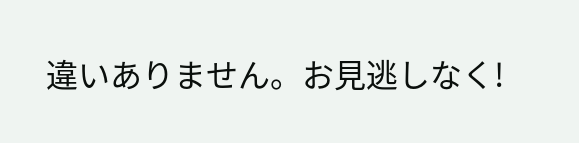違いありません。お見逃しなく!